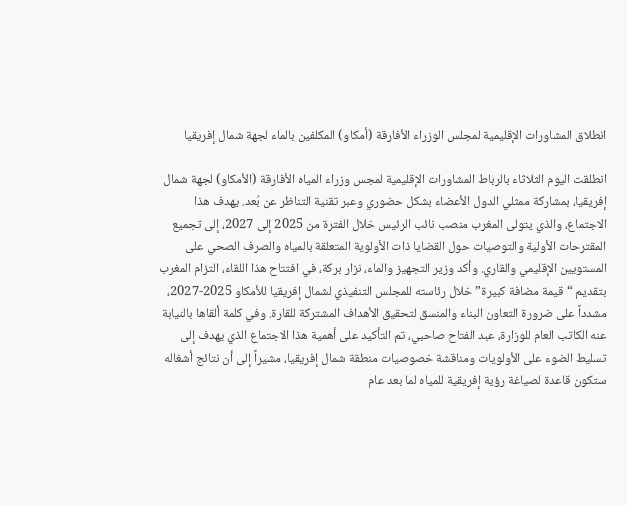انطلاق المشاورات الإقليمية لمجلس الوزراء الأفارقة (أمكاو) المكلفين بالماء لجهة شمال إفريقيا

انطلقت اليوم الثلاثاء بالرباط المشاورات الإقليمية لمجس وزراء المياه الأفارقة (الأمكاو) لجهة شمال إفريقيا، بمشاركة ممثلي الدول الأعضاء بشكل حضوري وعبر تقنية التناظر عن بُعد. يهدف هذا الاجتماع، والذي يتولى المغرب منصب نائب الرئيس خلال الفترة من 2025 إلى 2027، إلى تجميع المقترحات الأولية والتوصيات حول القضايا ذات الأولوية المتعلقة بالمياه والصرف الصحي على المستويين الإقليمي والقاري. وأكد وزير التجهيز والماء، نزار بركة، في افتتاح هذا اللقاء، التزام المغرب بتقديم “قيمة مضافة كبيرة” خلال رئاسته للمجلس التنفيذي لشمال إفريقيا للأمكاو 2025-2027، مشدداً على ضرورة التعاون البناء والمنسق لتحقيق الأهداف المشتركة للقارة. وفي كلمة ألقاها بالنيابة عنه الكاتب العام للوزارة، عبد الفتاح صاحبي، تم التأكيد على أهمية هذا الاجتماع الذي يهدف إلى تسليط الضوء على الأولويات ومناقشة خصوصيات منطقة شمال إفريقيا، مشيراً إلى أن نتائج أشغاله ستكون قاعدة لصياغة رؤية إفريقية للمياه لما بعد عام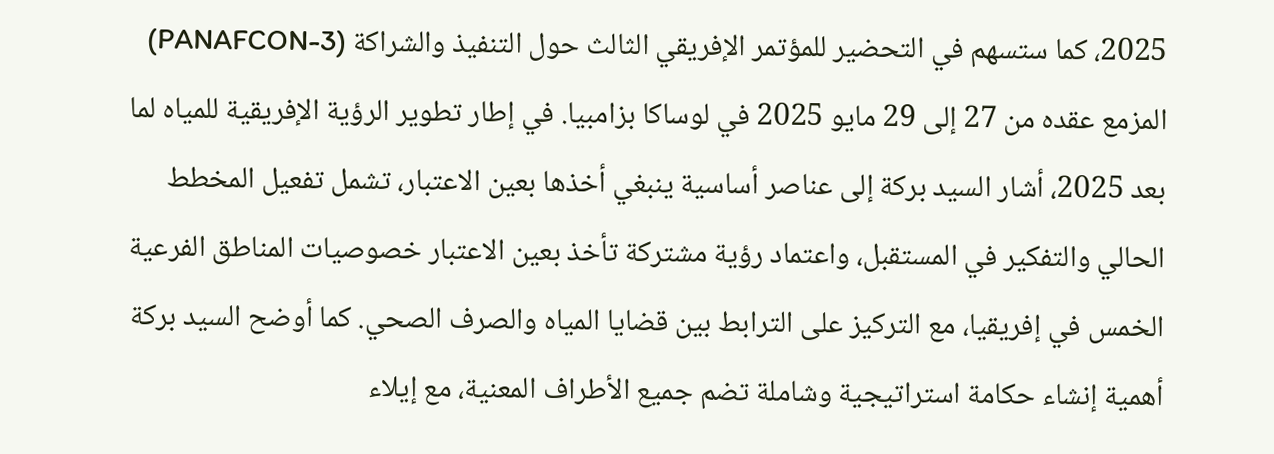2025، كما ستسهم في التحضير للمؤتمر الإفريقي الثالث حول التنفيذ والشراكة (PANAFCON-3) المزمع عقده من 27 إلى 29 مايو 2025 في لوساكا بزامبيا. في إطار تطوير الرؤية الإفريقية للمياه لما بعد 2025، أشار السيد بركة إلى عناصر أساسية ينبغي أخذها بعين الاعتبار، تشمل تفعيل المخطط الحالي والتفكير في المستقبل، واعتماد رؤية مشتركة تأخذ بعين الاعتبار خصوصيات المناطق الفرعية الخمس في إفريقيا، مع التركيز على الترابط بين قضايا المياه والصرف الصحي. كما أوضح السيد بركة أهمية إنشاء حكامة استراتيجية وشاملة تضم جميع الأطراف المعنية، مع إيلاء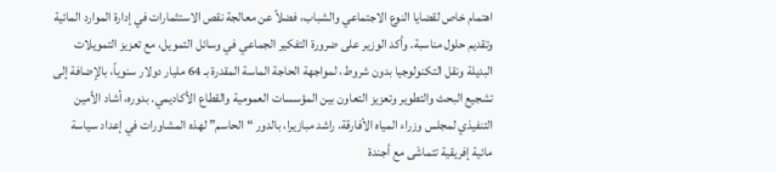اهتمام خاص لقضايا النوع الاجتماعي والشباب، فضلاً عن معالجة نقص الاستثمارات في إدارة الموارد المائية وتقديم حلول مناسبة. وأكد الوزير على ضرورة التفكير الجماعي في وسائل التمويل، مع تعزيز التمويلات البديلة ونقل التكنولوجيا بدون شروط، لمواجهة الحاجة الماسة المقدرة بـ 64 مليار دولار سنوياً، بالإضافة إلى تشجيع البحث والتطوير وتعزيز التعاون بين المؤسسات العمومية والقطاع الأكاديمي. بدوره، أشاد الأمين التنفيذي لمجلس وزراء المياه الأفارقة، راشد مبازيرا، بالدور “الحاسم” لهذه المشاورات في إعداد سياسة مائية إفريقية تتماشَى مع أجندة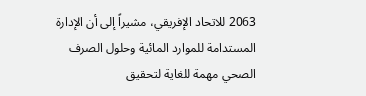2063 للاتحاد الإفريقي، مشيراً إلى أن الإدارة المستدامة للموارد المائية وحلول الصرف الصحي مهمة للغاية لتحقيق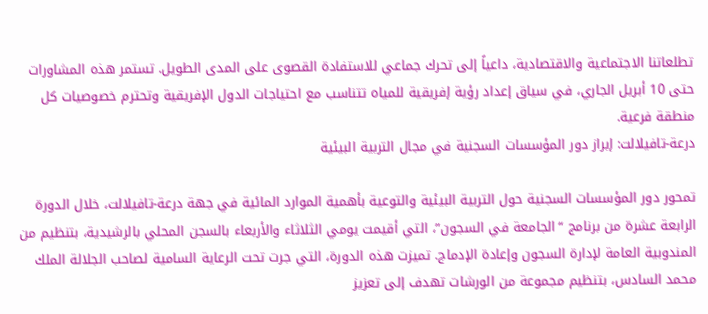تطلعاتنا الاجتماعية والاقتصادية، داعياً إلى تحرك جماعي للاستفادة القصوى على المدى الطويل. تستمر هذه المشاورات حتى 10 أبريل الجاري، في سياق إعداد رؤية إفريقية للمياه تتناسب مع احتياجات الدول الإفريقية وتحترم خصوصيات كل منطقة فرعية.
درعة-تافيلالت: إبراز دور المؤسسات السجنية في مجال التربية البيئية

تمحور دور المؤسسات السجنية حول التربية البيئية والتوعية بأهمية الموارد المائية في جهة درعة-تافيلالت، خلال الدورة الرابعة عشرة من برنامج “الجامعة في السجون”، التي أقيمت يومي الثلاثاء والأربعاء بالسجن المحلي بالرشيدية، بتنظيم من المندوبية العامة لإدارة السجون وإعادة الإدماج. تميزت هذه الدورة، التي جرت تحت الرعاية السامية لصاحب الجلالة الملك محمد السادس، بتنظيم مجموعة من الورشات تهدف إلى تعزيز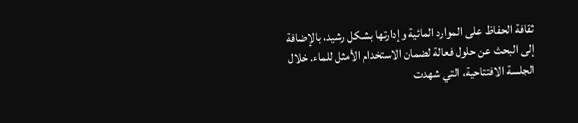ثقافة الحفاظ على الموارد المائية وإدارتها بشكل رشيد، بالإضافة إلى البحث عن حلول فعالة لضمان الاستخدام الأمثل للماء. خلال الجلسة الافتتاحية، التي شهدت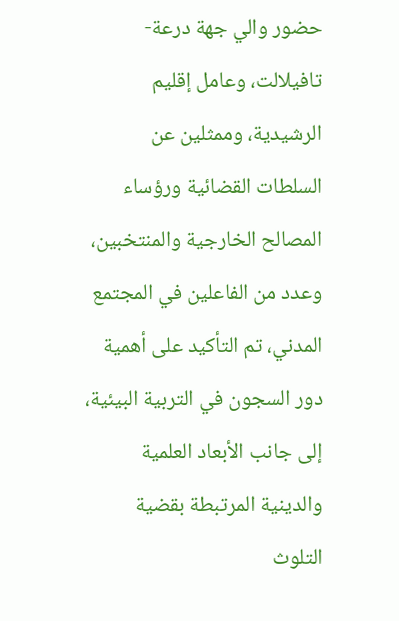حضور والي جهة درعة-تافيلالت، وعامل إقليم الرشيدية، وممثلين عن السلطات القضائية ورؤساء المصالح الخارجية والمنتخبين، وعدد من الفاعلين في المجتمع المدني، تم التأكيد على أهمية دور السجون في التربية البيئية، إلى جانب الأبعاد العلمية والدينية المرتبطة بقضية التلوث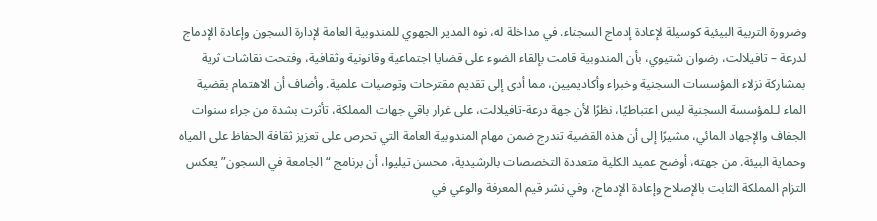وضرورة التربية البيئية كوسيلة لإعادة إدماج السجناء. في مداخلة له، نوه المدير الجهوي للمندوبية العامة لإدارة السجون وإعادة الإدماج لدرعة – تافيلالت، رضوان شتيوي، بأن المندوبية قامت بإلقاء الضوء على قضايا اجتماعية وقانونية وثقافية، وفتحت نقاشات ثرية بمشاركة نزلاء المؤسسات السجنية وخبراء وأكاديميين، مما أدى إلى تقديم مقترحات وتوصيات علمية. وأضاف أن الاهتمام بقضية الماء لـلمؤسسة السجنية ليس اعتباطيًا، نظرًا لأن جهة درعة-تافيلالت، على غرار باقي جهات المملكة، تأثرت بشدة من جراء سنوات الجفاف والإجهاد المائي، مشيرًا إلى أن هذه القضية تندرج ضمن مهام المندوبية العامة التي تحرص على تعزيز ثقافة الحفاظ على المياه وحماية البيئة. من جهته، أوضح عميد الكلية متعددة التخصصات بالرشيدية، محسن تيليوا، أن برنامج “الجامعة في السجون” يعكس التزام المملكة الثابت بالإصلاح وإعادة الإدماج، وفي نشر قيم المعرفة والوعي في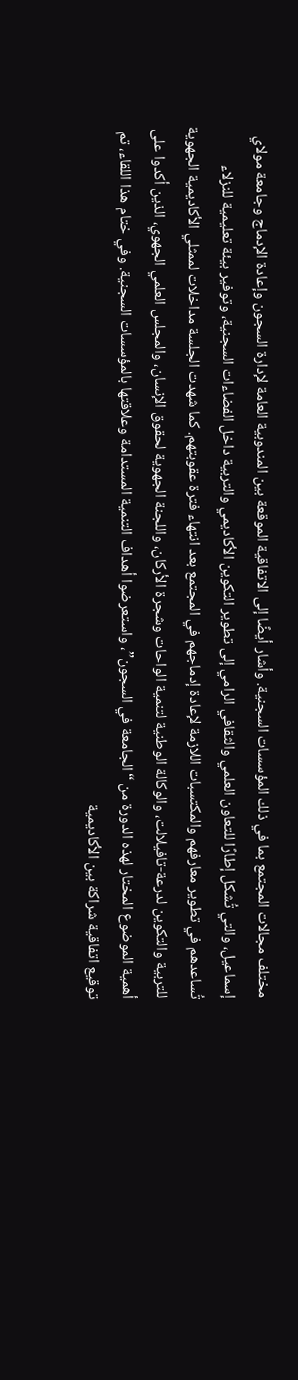مختلف مجالات المجتمع بما في ذلك المؤسسات السجنية. وأشار أيضًا إلى الاتفاقية الموقعة بين المندوبية العامة لإدارة السجون وإعادة الإدماج وجامعة مولاي إسماعيل، والتي تُشكل إطارًا للتعاون العلمي والثقافي الرامي إلى تطوير التكوين الأكاديمي والتربية داخل الفضاءات السجنية، وتوفير بيئة تعليمية للنزلاء تُساعدهم في تطوير معارفهم والمكتسبات اللازمة لإعادة إدماجهم في المجتمع بعد انتهاء فترة عقوبتهم. كما شهدت الجلسة مداخلات لممثلي الأكاديمية الجهوية للتربية والتكوين لدرعة-تافيلالت، والوكالة الوطنية لتنمية الواحات وشجرة الأركان، واللجنة الجهوية لحقوق الإنسان، والمجلس العلمي الجهوي، الذين أكدوا على أهمية الموضوع المختار لهذه الدورة من “الجامعة في السجون”، واستعرضوا أهداف التنمية المستدامة وعلاقتها بالمؤسسات السجنية. وفي ختام هذا اللقاء، تم توقيع اتفاقية شراكة بين الأكاديمية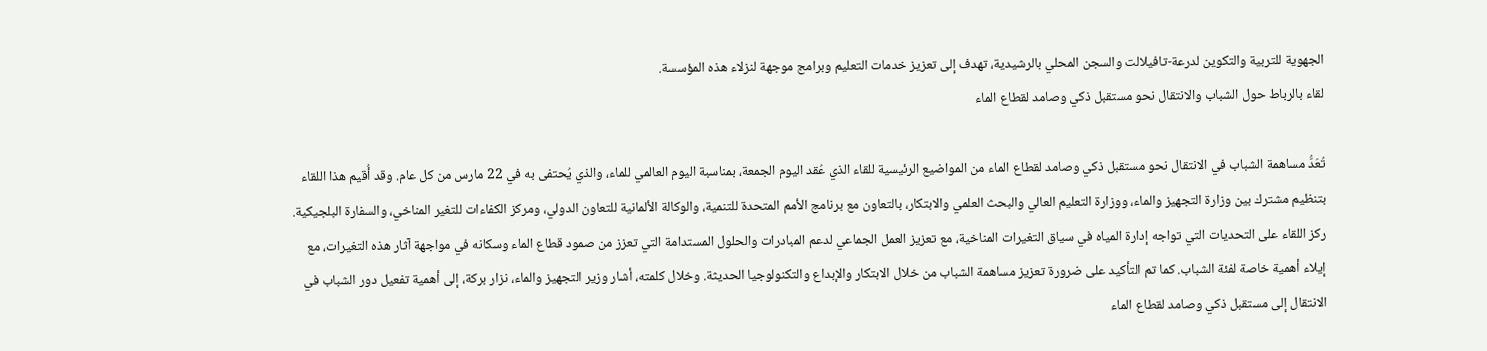الجهوية للتربية والتكوين لدرعة-تافيلالت والسجن المحلي بالرشيدية، تهدف إلى تعزيز خدمات التعليم وبرامج موجهة لنزلاء هذه المؤسسة.
لقاء بالرباط حول الشباب والانتقال نحو مستقبل ذكي وصامد لقطاع الماء

تُعَدُّ مساهمة الشباب في الانتقال نحو مستقبل ذكي وصامد لقطاع الماء من المواضيع الرئيسية للقاء الذي عُقد اليوم الجمعة، بمناسبة اليوم العالمي للماء، والذي يُحتفى به في 22 مارس من كل عام. وقد أُقيم هذا اللقاء بتنظيم مشترك بين وزارة التجهيز والماء، ووزارة التعليم العالي والبحث العلمي والابتكار، بالتعاون مع برنامج الأمم المتحدة للتنمية، والوكالة الألمانية للتعاون الدولي، ومركز الكفاءات للتغير المناخي، والسفارة البلجيكية. ركز اللقاء على التحديات التي تواجه إدارة المياه في سياق التغيرات المناخية، مع تعزيز العمل الجماعي لدعم المبادرات والحلول المستدامة التي تعزز من صمود قطاع الماء وسكانه في مواجهة آثار هذه التغيرات، مع إيلاء أهمية خاصة لفئة الشباب. كما تم التأكيد على ضرورة تعزيز مساهمة الشباب من خلال الابتكار والإبداع والتكنولوجيا الحديثة. وخلال كلمته، أشار وزير التجهيز والماء، نزار بركة، إلى أهمية تفعيل دور الشباب في الانتقال إلى مستقبل ذكي وصامد لقطاع الماء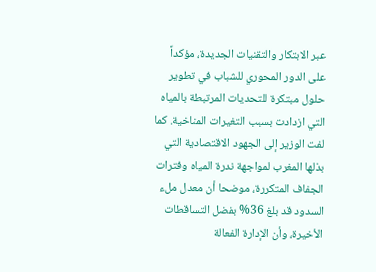عبر الابتكار والتقنيات الجديدة، مؤكداً على الدور المحوري للشباب في تطوير حلول مبتكرة للتحديات المرتبطة بالمياه التي ازدادت بسبب التغيرات المناخية. كما لفت الوزير إلى الجهود الاقتصادية التي بذلها المغرب لمواجهة ندرة المياه وفترات الجفاف المتكررة، موضحا أن معدل ملء السدود قد بلغ 36% بفضل التساقطات الأخيرة، وأن الإدارة الفعالة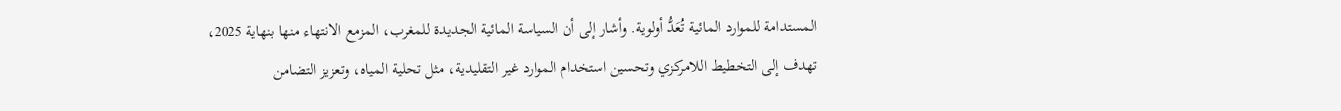المستدامة للموارد المائية تُعَدُّ أولوية. وأشار إلى أن السياسة المائية الجديدة للمغرب، المزمع الانتهاء منها بنهاية 2025، تهدف إلى التخطيط اللامركزي وتحسين استخدام الموارد غير التقليدية، مثل تحلية المياه، وتعزيز التضامن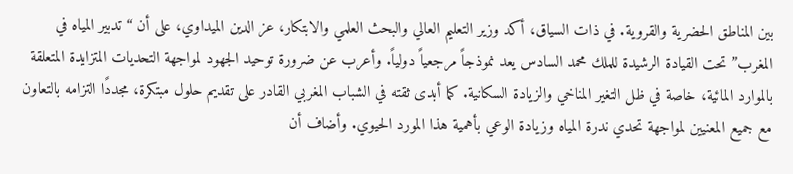بين المناطق الحضرية والقروية. في ذات السياق، أكد وزير التعليم العالي والبحث العلمي والابتكار، عز الدين الميداوي، على أن “تدبير المياه في المغرب” تحت القيادة الرشيدة للملك محمد السادس يعد نموذجاً مرجعياً دولياً. وأعرب عن ضرورة توحيد الجهود لمواجهة التحديات المتزايدة المتعلقة بالموارد المائية، خاصة في ظل التغير المناخي والزيادة السكانية. كما أبدى ثقته في الشباب المغربي القادر على تقديم حلول مبتكرة، مجددًا التزامه بالتعاون مع جميع المعنيين لمواجهة تحدي ندرة المياه وزيادة الوعي بأهمية هذا المورد الحيوي. وأضاف أن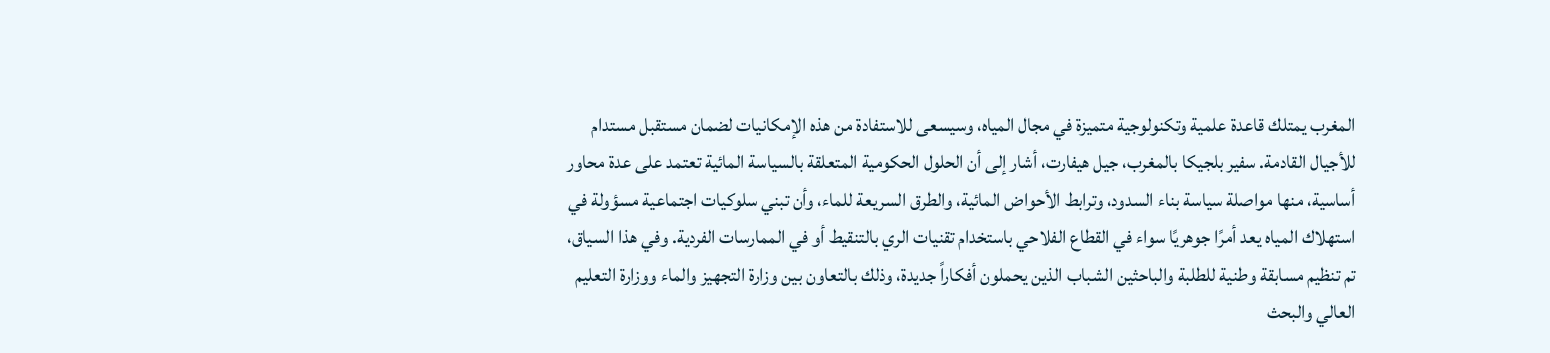المغرب يمتلك قاعدة علمية وتكنولوجية متميزة في مجال المياه، وسيسعى للاستفادة من هذه الإمكانيات لضمان مستقبل مستدام للأجيال القادمة. سفير بلجيكا بالمغرب، جيل هيفارت، أشار إلى أن الحلول الحكومية المتعلقة بالسياسة المائية تعتمد على عدة محاور أساسية، منها مواصلة سياسة بناء السدود، وترابط الأحواض المائية، والطرق السريعة للماء، وأن تبني سلوكيات اجتماعية مسؤولة في استهلاك المياه يعد أمرًا جوهريًا سواء في القطاع الفلاحي باستخدام تقنيات الري بالتنقيط أو في الممارسات الفردية. وفي هذا السياق، تم تنظيم مسابقة وطنية للطلبة والباحثين الشباب الذين يحملون أفكاراً جديدة، وذلك بالتعاون بين وزارة التجهيز والماء ووزارة التعليم العالي والبحث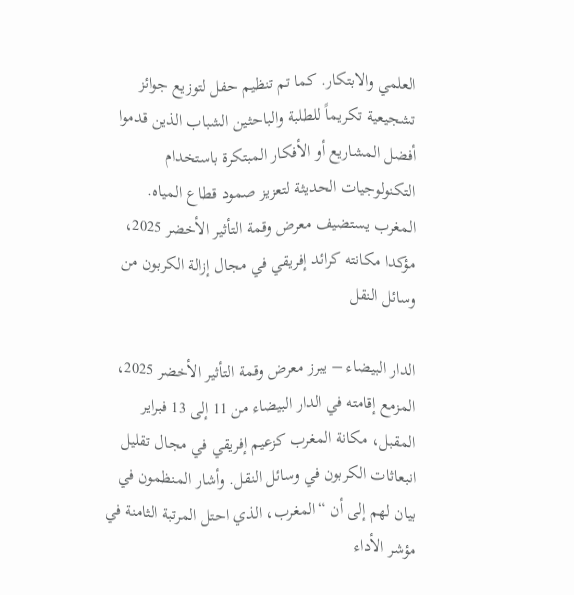العلمي والابتكار. كما تم تنظيم حفل لتوزيع جوائز تشجيعية تكريماً للطلبة والباحثين الشباب الذين قدموا أفضل المشاريع أو الأفكار المبتكرة باستخدام التكنولوجيات الحديثة لتعزيز صمود قطاع المياه.
المغرب يستضيف معرض وقمة التأثير الأخضر 2025، مؤكدا مكانته كرائد إفريقي في مجال إزالة الكربون من وسائل النقل

الدار البيضاء – يبرز معرض وقمة التأثير الأخضر 2025، المزمع إقامته في الدار البيضاء من 11 إلى 13 فبراير المقبل، مكانة المغرب كزعيم إفريقي في مجال تقليل انبعاثات الكربون في وسائل النقل. وأشار المنظمون في بيان لهم إلى أن “المغرب، الذي احتل المرتبة الثامنة في مؤشر الأداء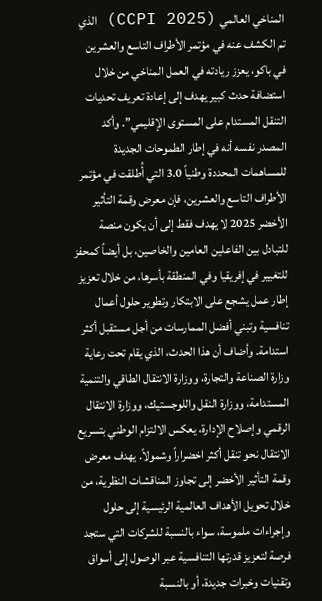المناخي العالمي (CCPI 2025) الذي تم الكشف عنه في مؤتمر الأطراف التاسع والعشرين في باكو، يعزز ريادته في العمل المناخي من خلال استضافة حدث كبير يهدف إلى إعادة تعريف تحديات التنقل المستدام على المستوى الإقليمي”. وأكد المصدر نفسه أنه في إطار الطموحات الجديدة للمساهمات المحددة وطنياً 3.0 التي أُطلقت في مؤتمر الأطراف التاسع والعشرين، فإن معرض وقمة التأثير الأخضر 2025 لا يهدف فقط إلى أن يكون منصة للتبادل بين الفاعلين العامين والخاصين، بل أيضاً كمحفز للتغيير في إفريقيا وفي المنطقة بأسرها، من خلال تعزيز إطار عمل يشجع على الابتكار وتطوير حلول أعمال تنافسية وتبني أفضل الممارسات من أجل مستقبل أكثر استدامة. وأضاف أن هذا الحدث، الذي يقام تحت رعاية وزارة الصناعة والتجارة، ووزارة الانتقال الطاقي والتنمية المستدامة، ووزارة النقل واللوجستيك، ووزارة الانتقال الرقمي وإصلاح الإدارة، يعكس الالتزام الوطني بتسريع الانتقال نحو تنقل أكثر اخضراراً وشمولاً. يهدف معرض وقمة التأثير الأخضر إلى تجاوز المناقشات النظرية، من خلال تحويل الأهداف العالمية الرئيسية إلى حلول وإجراءات ملموسة، سواء بالنسبة للشركات التي ستجد فرصة لتعزيز قدرتها التنافسية عبر الوصول إلى أسواق وتقنيات وخبرات جديدة، أو بالنسبة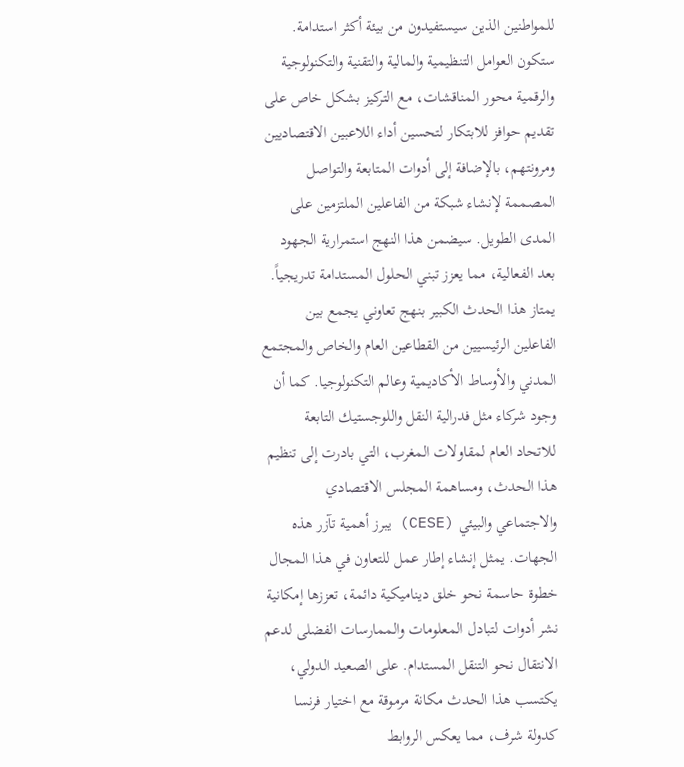للمواطنين الذين سيستفيدون من بيئة أكثر استدامة. ستكون العوامل التنظيمية والمالية والتقنية والتكنولوجية والرقمية محور المناقشات، مع التركيز بشكل خاص على تقديم حوافز للابتكار لتحسين أداء اللاعبين الاقتصاديين ومرونتهم، بالإضافة إلى أدوات المتابعة والتواصل المصممة لإنشاء شبكة من الفاعلين الملتزمين على المدى الطويل. سيضمن هذا النهج استمرارية الجهود بعد الفعالية، مما يعزز تبني الحلول المستدامة تدريجياً. يمتاز هذا الحدث الكبير بنهج تعاوني يجمع بين الفاعلين الرئيسيين من القطاعين العام والخاص والمجتمع المدني والأوساط الأكاديمية وعالم التكنولوجيا. كما أن وجود شركاء مثل فدرالية النقل واللوجستيك التابعة للاتحاد العام لمقاولات المغرب، التي بادرت إلى تنظيم هذا الحدث، ومساهمة المجلس الاقتصادي والاجتماعي والبيئي (CESE) يبرز أهمية تآزر هذه الجهات. يمثل إنشاء إطار عمل للتعاون في هذا المجال خطوة حاسمة نحو خلق ديناميكية دائمة، تعززها إمكانية نشر أدوات لتبادل المعلومات والممارسات الفضلى لدعم الانتقال نحو التنقل المستدام. على الصعيد الدولي، يكتسب هذا الحدث مكانة مرموقة مع اختيار فرنسا كدولة شرف، مما يعكس الروابط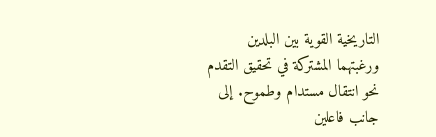التاريخية القوية بين البلدين ورغبتهما المشتركة في تحقيق التقدم نحو انتقال مستدام وطموح. إلى جانب فاعلين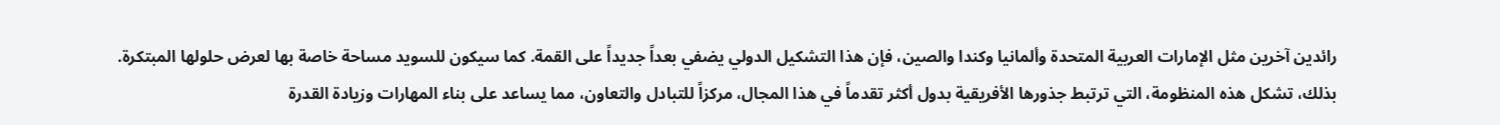رائدين آخرين مثل الإمارات العربية المتحدة وألمانيا وكندا والصين، فإن هذا التشكيل الدولي يضفي بعداً جديداً على القمة. كما سيكون للسويد مساحة خاصة بها لعرض حلولها المبتكرة. بذلك، تشكل هذه المنظومة، التي ترتبط جذورها الأفريقية بدول أكثر تقدماً في هذا المجال، مركزاً للتبادل والتعاون، مما يساعد على بناء المهارات وزيادة القدرة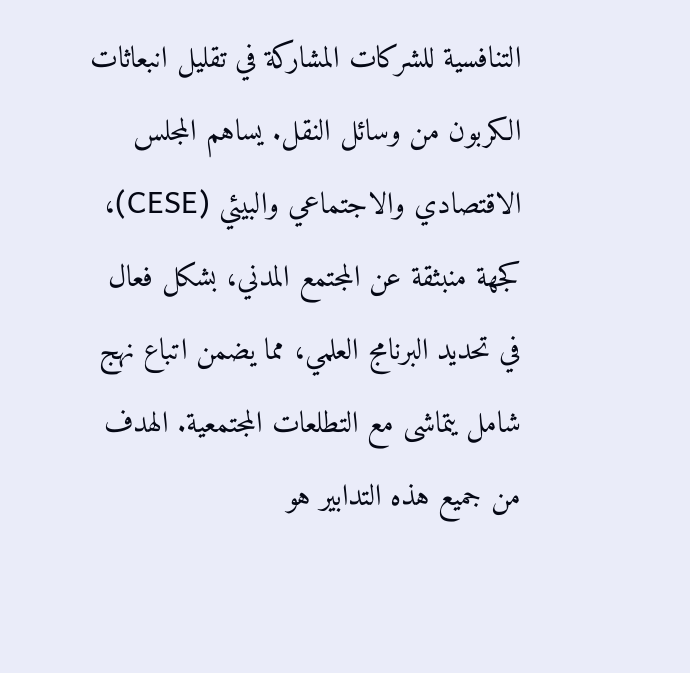التنافسية للشركات المشاركة في تقليل انبعاثات الكربون من وسائل النقل. يساهم المجلس الاقتصادي والاجتماعي والبيئي (CESE)، كجهة منبثقة عن المجتمع المدني، بشكل فعال في تحديد البرنامج العلمي، مما يضمن اتباع نهج شامل يتماشى مع التطلعات المجتمعية. الهدف من جميع هذه التدابير هو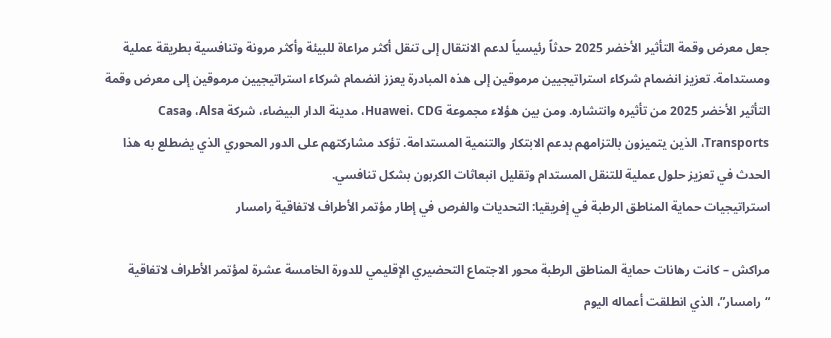جعل معرض وقمة التأثير الأخضر 2025 حدثاً رئيسياً لدعم الانتقال إلى تنقل أكثر مراعاة للبيئة وأكثر مرونة وتنافسية بطريقة عملية ومستدامة. تعزيز انضمام شركاء استراتيجيين مرموقين إلى هذه المبادرة يعزز انضمام شركاء استراتيجيين مرموقين إلى معرض وقمة التأثير الأخضر 2025 من تأثيره وانتشاره. ومن بين هؤلاء مجموعة Huawei، CDG، مدينة الدار البيضاء، شركة Alsa، وCasa Transports، الذين يتميزون بالتزامهم بدعم الابتكار والتنمية المستدامة. تؤكد مشاركتهم على الدور المحوري الذي يضطلع به هذا الحدث في تعزيز حلول عملية للتنقل المستدام وتقليل انبعاثات الكربون بشكل تنافسي.
استراتيجيات حماية المناطق الرطبة في إفريقيا: التحديات والفرص في إطار مؤتمر الأطراف لاتفاقية رامسار

مراكش – كانت رهانات حماية المناطق الرطبة محور الاجتماع التحضيري الإقليمي للدورة الخامسة عشرة لمؤتمر الأطراف لاتفاقية “رامسار”، الذي انطلقت أعماله اليوم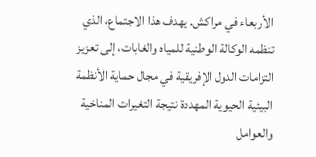الأربعاء في مراكش. يهدف هذا الاجتماع، الذي تنظمه الوكالة الوطنية للمياه والغابات، إلى تعزيز التزامات الدول الإفريقية في مجال حماية الأنظمة البيئية الحيوية المهددة نتيجة التغيرات المناخية والعوامل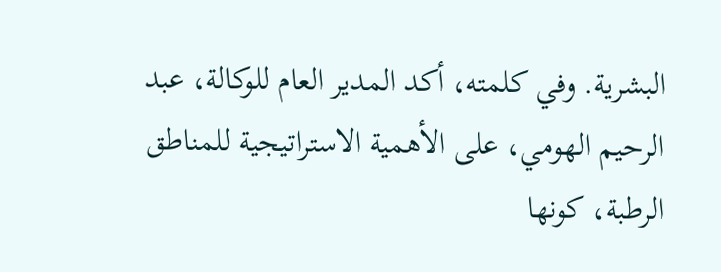البشرية. وفي كلمته، أكد المدير العام للوكالة، عبد الرحيم الهومي، على الأهمية الاستراتيجية للمناطق الرطبة، كونها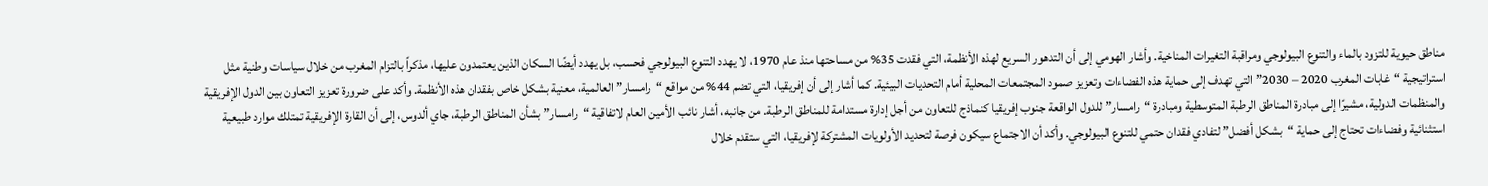مناطق حيوية للتزود بالماء والتنوع البيولوجي ومراقبة التغيرات المناخية. وأشار الهومي إلى أن التدهور السريع لهذه الأنظمة، التي فقدت 35% من مساحتها منذ عام 1970، لا يهدد التنوع البيولوجي فحسب، بل يهدد أيضًا السكان الذين يعتمدون عليها، مذكراً بالتزام المغرب من خلال سياسات وطنية مثل استراتيجية “غابات المغرب 2020 – 2030” التي تهدف إلى حماية هذه الفضاءات وتعزيز صمود المجتمعات المحلية أمام التحديات البيئية. كما أشار إلى أن إفريقيا، التي تضم 44% من مواقع “رامسار” العالمية، معنية بشكل خاص بفقدان هذه الأنظمة. وأكد على ضرورة تعزيز التعاون بين الدول الإفريقية والمنظمات الدولية، مشيرًا إلى مبادرة المناطق الرطبة المتوسطية ومبادرة “رامسار” للدول الواقعة جنوب إفريقيا كنماذج للتعاون من أجل إدارة مستدامة للمناطق الرطبة. من جانبه، أشار نائب الأمين العام لاتفاقية “رامسار” بشأن المناطق الرطبة، جاي ألدوس، إلى أن القارة الإفريقية تمتلك موارد طبيعية استثنائية وفضاءات تحتاج إلى حماية “بشكل أفضل” لتفادي فقدان حتمي للتنوع البيولوجي. وأكد أن الاجتماع سيكون فرصة لتحديد الأولويات المشتركة لإفريقيا، التي ستقدم خلال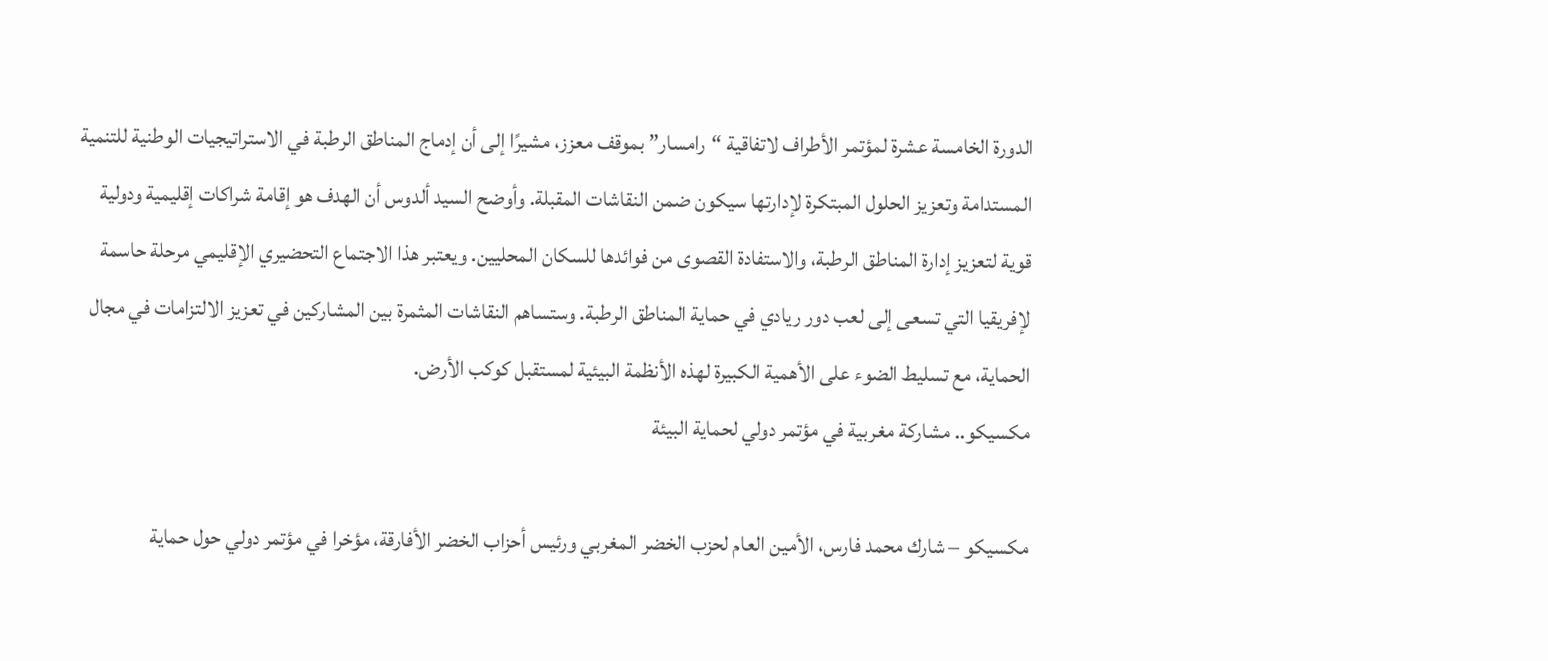الدورة الخامسة عشرة لمؤتمر الأطراف لاتفاقية “رامسار” بموقف معزز، مشيرًا إلى أن إدماج المناطق الرطبة في الاستراتيجيات الوطنية للتنمية المستدامة وتعزيز الحلول المبتكرة لإدارتها سيكون ضمن النقاشات المقبلة. وأوضح السيد ألدوس أن الهدف هو إقامة شراكات إقليمية ودولية قوية لتعزيز إدارة المناطق الرطبة، والاستفادة القصوى من فوائدها للسكان المحليين. ويعتبر هذا الاجتماع التحضيري الإقليمي مرحلة حاسمة لإفريقيا التي تسعى إلى لعب دور ريادي في حماية المناطق الرطبة. وستساهم النقاشات المثمرة بين المشاركين في تعزيز الالتزامات في مجال الحماية، مع تسليط الضوء على الأهمية الكبيرة لهذه الأنظمة البيئية لمستقبل كوكب الأرض.
مكسيكو.. مشاركة مغربية في مؤتمر دولي لحماية البيئة

مكسيكو – شارك محمد فارس، الأمين العام لحزب الخضر المغربي ورئيس أحزاب الخضر الأفارقة، مؤخرا في مؤتمر دولي حول حماية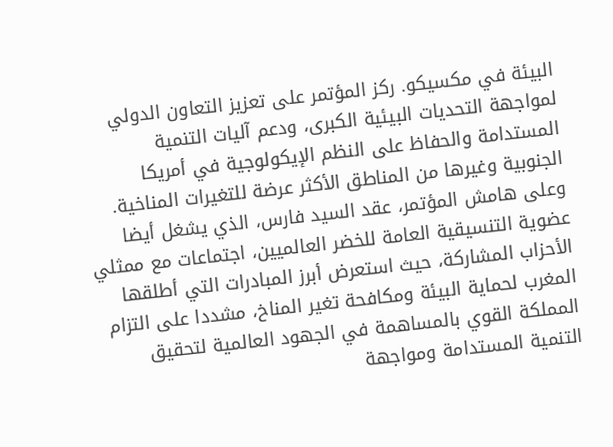البيئة في مكسيكو. ركز المؤتمر على تعزيز التعاون الدولي لمواجهة التحديات البيئية الكبرى، ودعم آليات التنمية المستدامة والحفاظ على النظم الإيكولوجية في أمريكا الجنوبية وغيرها من المناطق الأكثر عرضة للتغيرات المناخية. وعلى هامش المؤتمر، عقد السيد فارس، الذي يشغل أيضا عضوية التنسيقية العامة للخضر العالميين، اجتماعات مع ممثلي الأحزاب المشاركة، حيث استعرض أبرز المبادرات التي أطلقها المغرب لحماية البيئة ومكافحة تغير المناخ، مشددا على التزام المملكة القوي بالمساهمة في الجهود العالمية لتحقيق التنمية المستدامة ومواجهة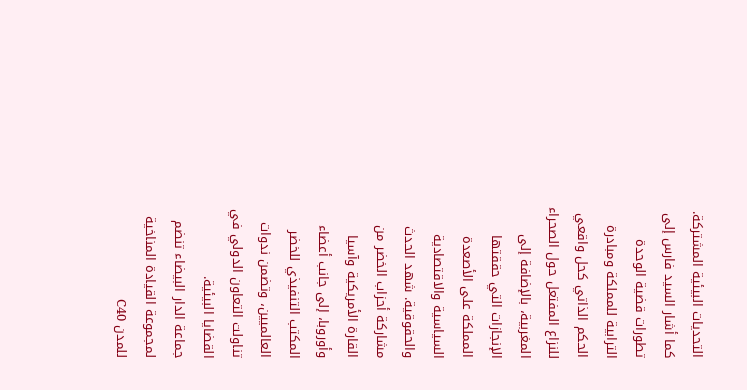التحديات البيئية المشتركة. كما أشار السيد فارس إلى تطورات قضية الوحدة الترابية للمملكة ومبادرة الحكم الذاتي كحل واقعي للنزاع المفتعل حول الصحراء المغربية، بالإضافة إلى الإنجازات التي حققتها المملكة على الأصعدة السياسية والاقتصادية والحقوقية. شهد الحدث مشاركة أحزاب الخضر من القارة الأمريكية وآسيا وأوروبا، إلى جانب أعضاء المكتب التنفيذي للخضر العالميين، وتضمن ندوات تناولت التعاون الدولي في القضايا البيئية.
جماعة الدار البيضاء تنضم لمجموعة القيادة المناخية للمدن C40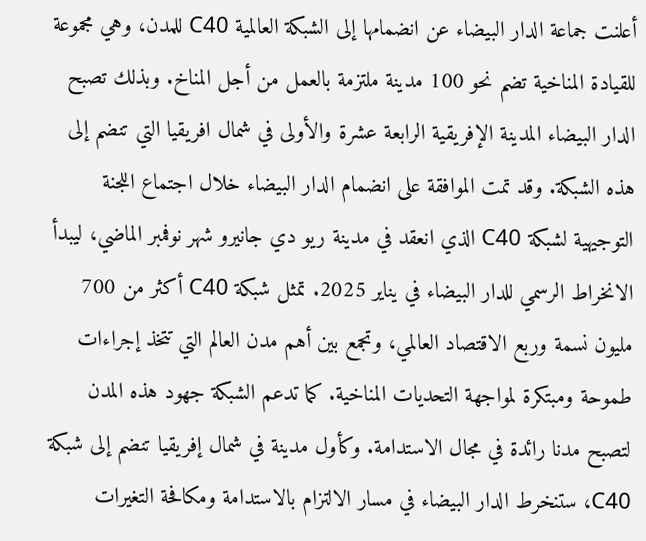أعلنت جماعة الدار البيضاء عن انضمامها إلى الشبكة العالمية C40 للمدن، وهي مجموعة للقيادة المناخية تضم نحو 100 مدينة ملتزمة بالعمل من أجل المناخ. وبذلك تصبح الدار البيضاء المدينة الإفريقية الرابعة عشرة والأولى في شمال افريقيا التي تنضم إلى هذه الشبكة. وقد تمت الموافقة على انضمام الدار البيضاء خلال اجتماع اللجنة التوجيهية لشبكة C40 الذي انعقد في مدينة ريو دي جانيرو شهر نوفمبر الماضي، ليبدأ الانخراط الرسمي للدار البيضاء في يناير 2025. تمثل شبكة C40 أكثر من 700 مليون نسمة وربع الاقتصاد العالمي، وتجمع بين أهم مدن العالم التي تتخذ إجراءات طموحة ومبتكرة لمواجهة التحديات المناخية. كما تدعم الشبكة جهود هذه المدن لتصبح مدنا رائدة في مجال الاستدامة. وكأول مدينة في شمال إفريقيا تنضم إلى شبكة C40، ستنخرط الدار البيضاء في مسار الالتزام بالاستدامة ومكافحة التغيرات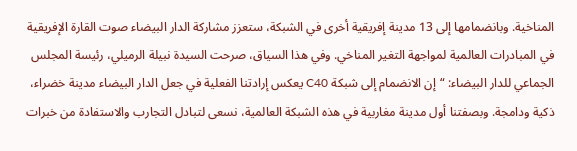المناخية. وبانضمامها إلى 13 مدينة إفريقية أخرى في الشبكة، ستعزز مشاركة الدار البيضاء صوت القارة الإفريقية في المبادرات العالمية لمواجهة التغير المناخي. وفي هذا السياق، صرحت السيدة نبيلة الرميلي، رئيسة المجلس الجماعي للدار البيضاء: “إن الانضمام إلى شبكة C40 يعكس إرادتنا الفعلية في جعل الدار البيضاء مدينة خضراء، ذكية ودامجة. وبصفتنا أول مدينة مغاربية في هذه الشبكة العالمية، نسعى لتبادل التجارب والاستفادة من خبرات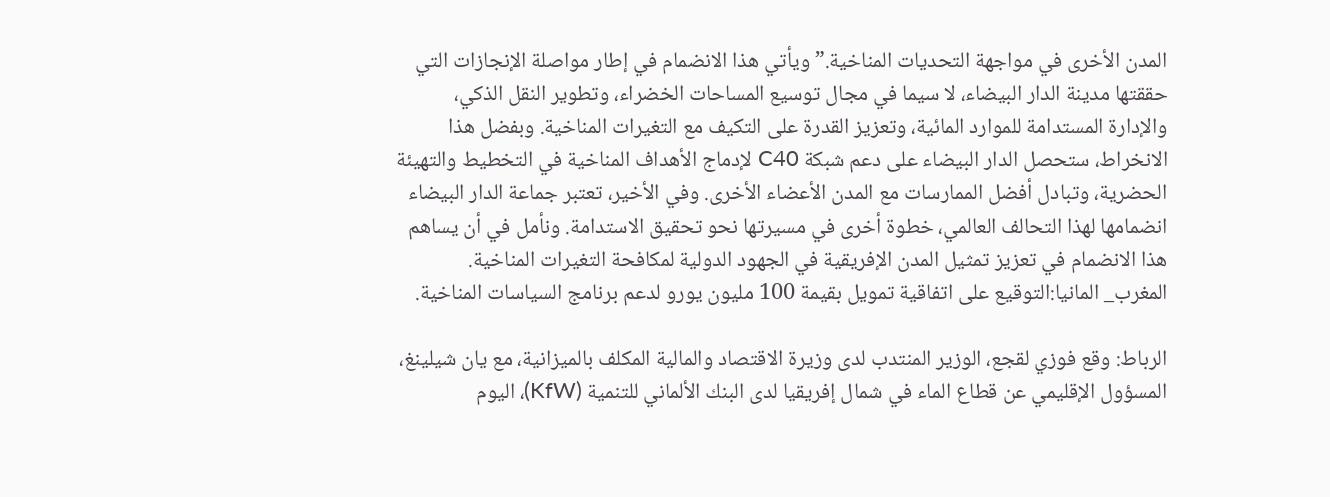المدن الأخرى في مواجهة التحديات المناخية.” ويأتي هذا الانضمام في إطار مواصلة الإنجازات التي حققتها مدينة الدار البيضاء، لا سيما في مجال توسيع المساحات الخضراء، وتطوير النقل الذكي، والإدارة المستدامة للموارد المائية، وتعزيز القدرة على التكيف مع التغيرات المناخية. وبفضل هذا الانخراط، ستحصل الدار البيضاء على دعم شبكة C40 لإدماج الأهداف المناخية في التخطيط والتهيئة الحضرية، وتبادل أفضل الممارسات مع المدن الأعضاء الأخرى. وفي الأخير، تعتبر جماعة الدار البيضاء انضمامها لهذا التحالف العالمي، خطوة أخرى في مسيرتها نحو تحقيق الاستدامة. ونأمل في أن يساهم هذا الانضمام في تعزيز تمثيل المدن الإفريقية في الجهود الدولية لمكافحة التغيرات المناخية.
المغرب_ المانيا:التوقيع على اتفاقية تمويل بقيمة 100 مليون يورو لدعم برنامج السياسات المناخية.

الرباط: وقع فوزي لقجع، الوزير المنتدب لدى وزيرة الاقتصاد والمالية المكلف بالميزانية، مع يان شيلينغ، المسؤول الإقليمي عن قطاع الماء في شمال إفريقيا لدى البنك الألماني للتنمية (KfW)، اليوم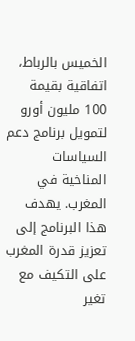الخميس بالرباط، اتفاقية بقيمة 100 مليون أورو لتمويل برنامج دعم السياسات المناخية في المغرب. يهدف هذا البرنامج إلى تعزيز قدرة المغرب على التكيف مع تغير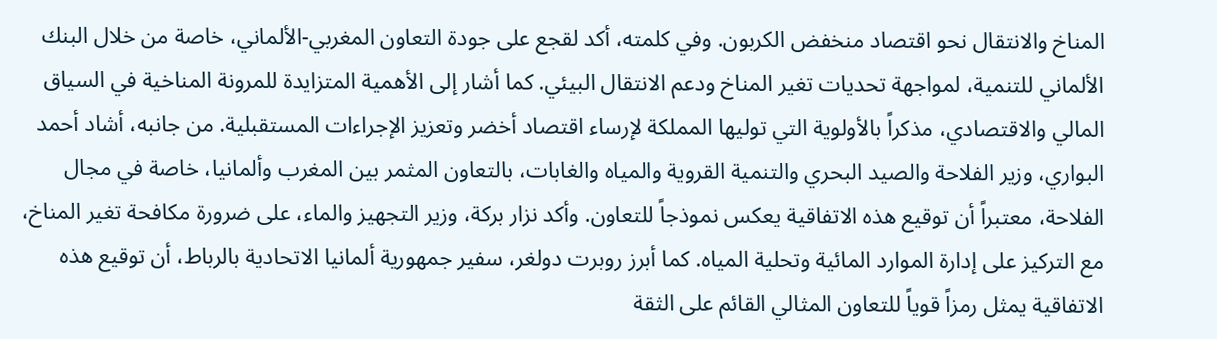المناخ والانتقال نحو اقتصاد منخفض الكربون. وفي كلمته، أكد لقجع على جودة التعاون المغربي-الألماني، خاصة من خلال البنك الألماني للتنمية، لمواجهة تحديات تغير المناخ ودعم الانتقال البيئي. كما أشار إلى الأهمية المتزايدة للمرونة المناخية في السياق المالي والاقتصادي، مذكراً بالأولوية التي توليها المملكة لإرساء اقتصاد أخضر وتعزيز الإجراءات المستقبلية. من جانبه، أشاد أحمد البواري، وزير الفلاحة والصيد البحري والتنمية القروية والمياه والغابات، بالتعاون المثمر بين المغرب وألمانيا، خاصة في مجال الفلاحة، معتبراً أن توقيع هذه الاتفاقية يعكس نموذجاً للتعاون. وأكد نزار بركة، وزير التجهيز والماء، على ضرورة مكافحة تغير المناخ، مع التركيز على إدارة الموارد المائية وتحلية المياه. كما أبرز روبرت دولغر، سفير جمهورية ألمانيا الاتحادية بالرباط، أن توقيع هذه الاتفاقية يمثل رمزاً قوياً للتعاون المثالي القائم على الثقة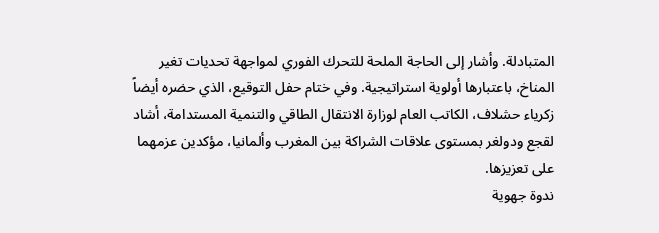المتبادلة. وأشار إلى الحاجة الملحة للتحرك الفوري لمواجهة تحديات تغير المناخ، باعتبارها أولوية استراتيجية. وفي ختام حفل التوقيع، الذي حضره أيضاً زكرياء حشلاف، الكاتب العام لوزارة الانتقال الطاقي والتنمية المستدامة، أشاد لقجع ودولغر بمستوى علاقات الشراكة بين المغرب وألمانيا، مؤكدين عزمهما على تعزيزها.
ندوة جهوية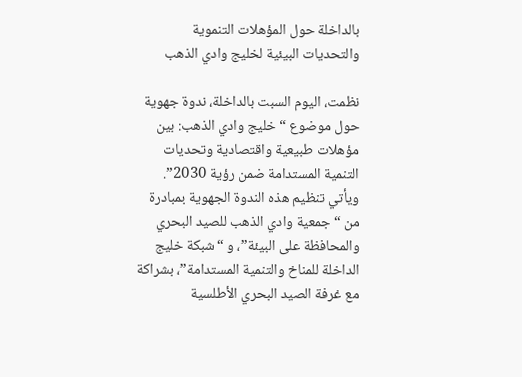بالداخلة حول المؤهلات التنموية والتحديات البيئية لخليج وادي الذهب

نظمت، اليوم السبت بالداخلة، ندوة جهوية حول موضوع “خليج وادي الذهب: بين مؤهلات طبيعية واقتصادية وتحديات التنمية المستدامة ضمن رؤية 2030”. ويأتي تنظيم هذه الندوة الجهوية بمبادرة من “جمعية وادي الذهب للصيد البحري والمحافظة على البيئة”، و “شبكة خليج الداخلة للمناخ والتنمية المستدامة”، بشراكة مع غرفة الصيد البحري الأطلسية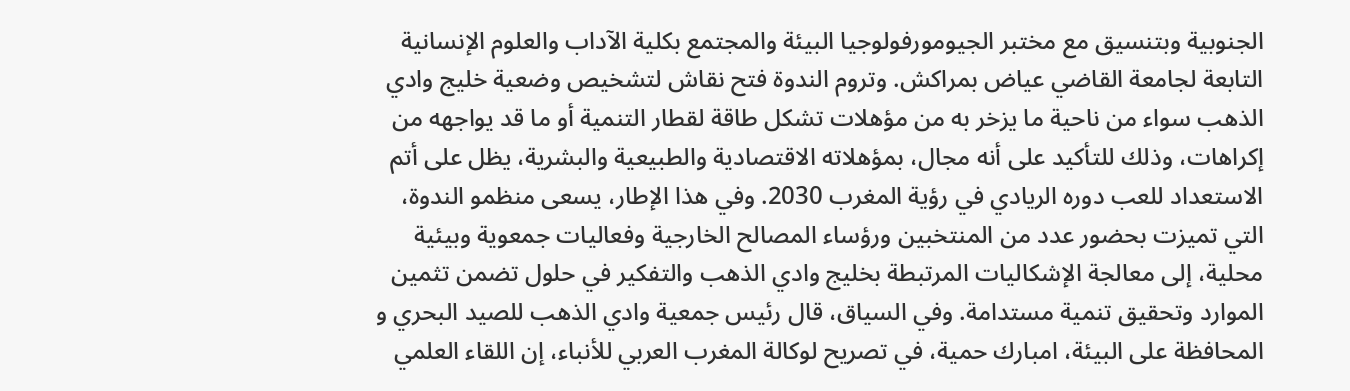الجنوبية وبتنسيق مع مختبر الجيومورفولوجيا البيئة والمجتمع بكلية الآداب والعلوم الإنسانية التابعة لجامعة القاضي عياض بمراكش. وتروم الندوة فتح نقاش لتشخيص وضعية خليج وادي الذهب سواء من ناحية ما يزخر به من مؤهلات تشكل طاقة لقطار التنمية أو ما قد يواجهه من إكراهات، وذلك للتأكيد على أنه مجال، بمؤهلاته الاقتصادية والطبيعية والبشرية، يظل على أتم الاستعداد للعب دوره الريادي في رؤية المغرب 2030. وفي هذا الإطار، يسعى منظمو الندوة، التي تميزت بحضور عدد من المنتخبين ورؤساء المصالح الخارجية وفعاليات جمعوية وبيئية محلية، إلى معالجة الإشكاليات المرتبطة بخليج وادي الذهب والتفكير في حلول تضمن تثمين الموارد وتحقيق تنمية مستدامة. وفي السياق، قال رئيس جمعية وادي الذهب للصيد البحري و المحافظة على البيئة، امبارك حمية، في تصريح لوكالة المغرب العربي للأنباء، إن اللقاء العلمي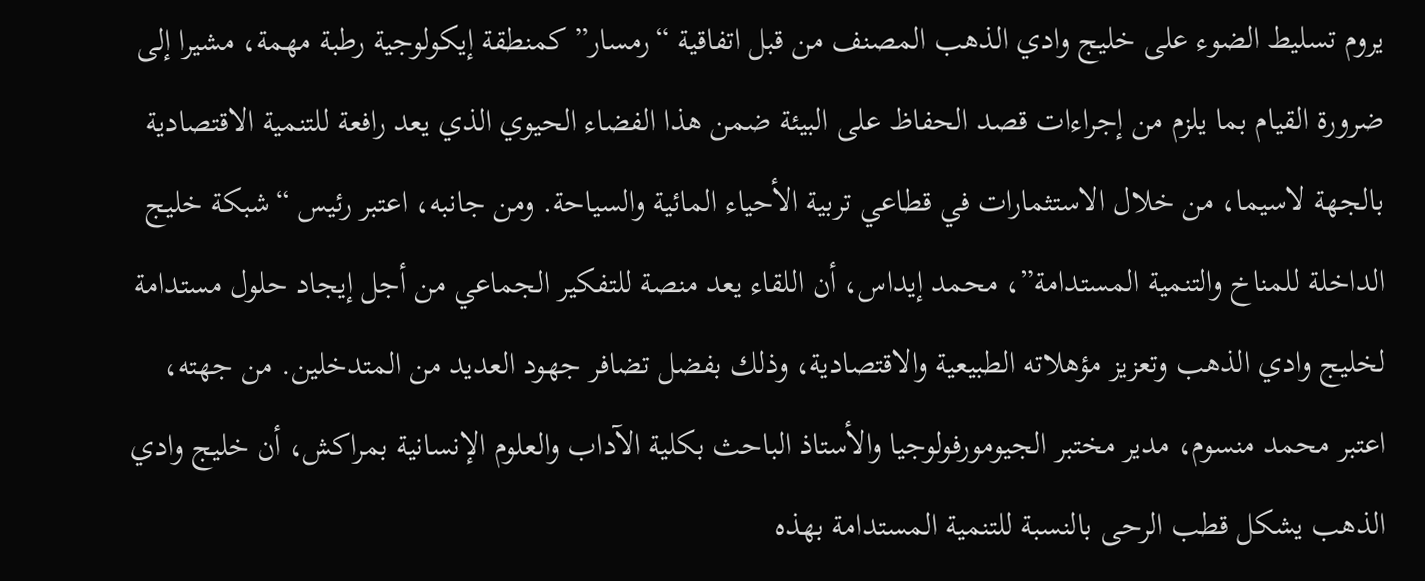يروم تسليط الضوء على خليج وادي الذهب المصنف من قبل اتفاقية “رمسار” كمنطقة إيكولوجية رطبة مهمة، مشيرا إلى ضرورة القيام بما يلزم من إجراءات قصد الحفاظ على البيئة ضمن هذا الفضاء الحيوي الذي يعد رافعة للتنمية الاقتصادية بالجهة لاسيما، من خلال الاستثمارات في قطاعي تربية الأحياء المائية والسياحة. ومن جانبه، اعتبر رئيس “شبكة خليج الداخلة للمناخ والتنمية المستدامة”، محمد إيداس، أن اللقاء يعد منصة للتفكير الجماعي من أجل إيجاد حلول مستدامة لخليج وادي الذهب وتعزيز مؤهلاته الطبيعية والاقتصادية، وذلك بفضل تضافر جهود العديد من المتدخلين. من جهته، اعتبر محمد منسوم، مدير مختبر الجيومورفولوجيا والأستاذ الباحث بكلية الآداب والعلوم الإنسانية بمراكش، أن خليج وادي الذهب يشكل قطب الرحى بالنسبة للتنمية المستدامة بهذه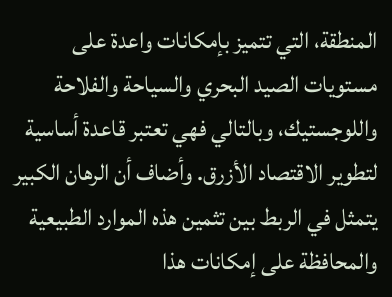المنطقة، التي تتميز بإمكانات واعدة على مستويات الصيد البحري والسياحة والفلاحة واللوجستيك، وبالتالي فهي تعتبر قاعدة أساسية لتطوير الاقتصاد الأزرق. وأضاف أن الرهان الكبير يتمثل في الربط بين تثمين هذه الموارد الطبيعية والمحافظة على إمكانات هذا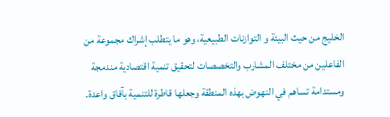الخليج من حيث البيئة و التوازنات الطبيعية، وهو ما يتطلب إشراك مجموعة من الفاعلين من مختلف المشارب والتخصصات لتحقيق تنمية اقتصادية مندمجة ومستدامة تساهم في النهوض بهذه المنطقة وجعلها قاطرة للتنمية بآفاق واعدة.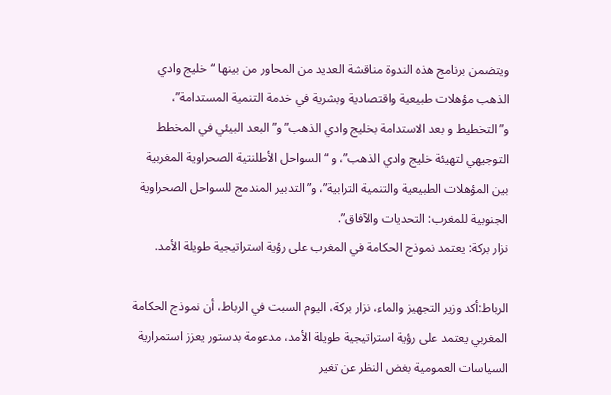ويتضمن برنامج هذه الندوة مناقشة العديد من المحاور من بينها “خليج وادي الذهب مؤهلات طبيعية واقتصادية وبشرية في خدمة التنمية المستدامة”، و”التخطيط و بعد الاستدامة بخليج وادي الذهب” و”البعد البيئي في المخطط التوجيهي لتهيئة خليج وادي الذهب”، و “السواحل الأطلنتية الصحراوية المغربية بين المؤهلات الطبيعية والتنمية الترابية”، و”التدبير المندمج للسواحل الصحراوية الجنوبية للمغرب: التحديات والآفاق”.
نزار بركة: يعتمد نموذج الحكامة في المغرب على رؤية استراتيجية طويلة الأمد.

الرباط:أكد وزير التجهيز والماء، نزار بركة، اليوم السبت في الرباط، أن نموذج الحكامة المغربي يعتمد على رؤية استراتيجية طويلة الأمد، مدعومة بدستور يعزز استمرارية السياسات العمومية بغض النظر عن تغير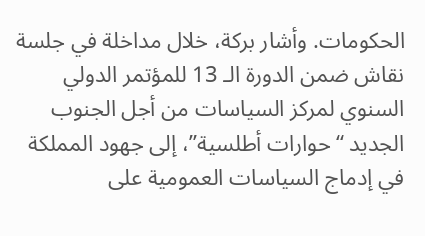الحكومات. وأشار بركة، خلال مداخلة في جلسة نقاش ضمن الدورة الـ 13 للمؤتمر الدولي السنوي لمركز السياسات من أجل الجنوب الجديد “حوارات أطلسية”، إلى جهود المملكة في إدماج السياسات العمومية على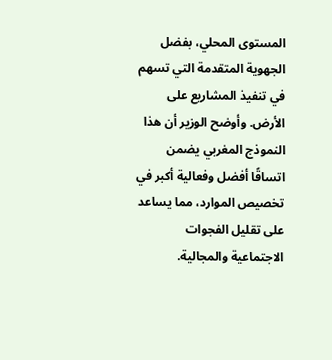المستوى المحلي، بفضل الجهوية المتقدمة التي تسهم في تنفيذ المشاريع على الأرض. وأوضح الوزير أن هذا النموذج المغربي يضمن اتساقًا أفضل وفعالية أكبر في تخصيص الموارد، مما يساعد على تقليل الفجوات الاجتماعية والمجالية.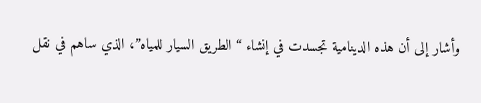وأشار إلى أن هذه الدينامية تجسدت في إنشاء “الطريق السيار للمياه”، الذي ساهم في نقل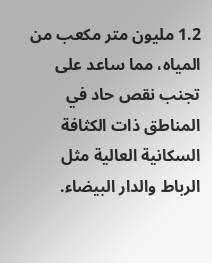1.2 مليون متر مكعب من المياه، مما ساعد على تجنب نقص حاد في المناطق ذات الكثافة السكانية العالية مثل الرباط والدار البيضاء.